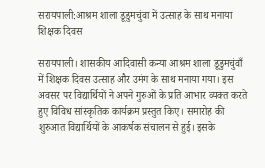सरायपाली:आश्रम शाला डूडुमचुंवा में उत्साह के साथ मनाया शिक्षक दिवस

सरायपाली। शासकीय आदिवासी कन्या आश्रम शाला डूडुमचुंवाँ में शिक्षक दिवस उत्साह और उमंग के साथ मनाया गया। इस अवसर पर विद्यार्थियों ने अपने गुरुओं के प्रति आभार व्यक्त करते हुए विविध सांस्कृतिक कार्यक्रम प्रस्तुत किए। समारोह की शुरुआत विद्यार्थियों के आकर्षक संचालन से हुई। इसके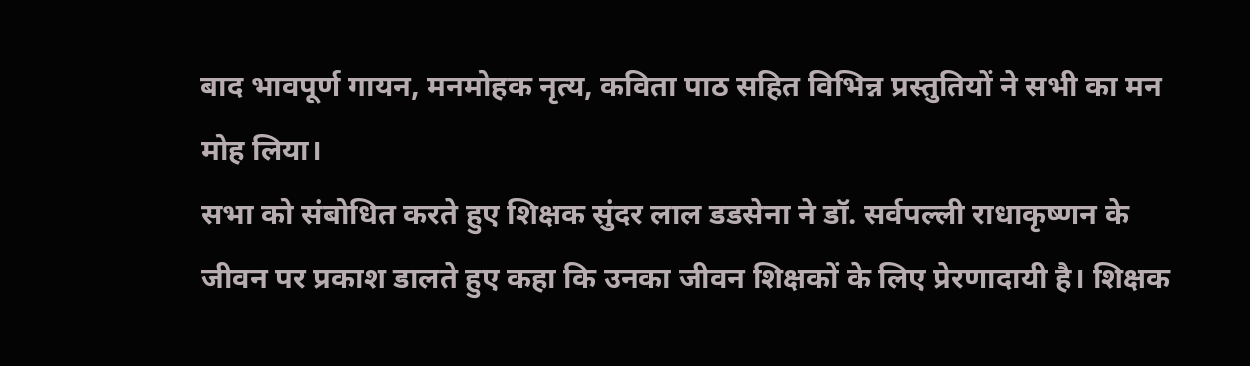बाद भावपूर्ण गायन, मनमोहक नृत्य, कविता पाठ सहित विभिन्न प्रस्तुतियों ने सभी का मन मोह लिया।
सभा को संबोधित करते हुए शिक्षक सुंदर लाल डडसेना ने डॉ. सर्वपल्ली राधाकृष्णन के जीवन पर प्रकाश डालते हुए कहा कि उनका जीवन शिक्षकों के लिए प्रेरणादायी है। शिक्षक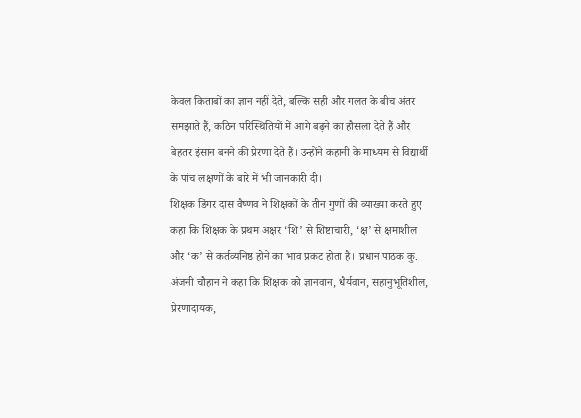केवल किताबों का ज्ञान नहीं देते, बल्कि सही और गलत के बीच अंतर समझाते हैं, कठिन परिस्थितियों में आगे बढ़ने का हौसला देते हैं और बेहतर इंसान बनने की प्रेरणा देते हैं। उन्होंने कहानी के माध्यम से विद्यार्थी के पांच लक्षणों के बारे में भी जानकारी दी।
शिक्षक डिंगर दास वैष्णव ने शिक्षकों के तीन गुणों की व्याख्या करते हुए कहा कि शिक्षक के प्रथम अक्षर ‘शि’ से शिष्टाचारी, ‘क्ष’ से क्षमाशील और ‘क’ से कर्तव्यनिष्ठ होने का भाव प्रकट होता है। प्रधान पाठक कु. अंजनी चौहान ने कहा कि शिक्षक को ज्ञानवान, धैर्यवान, सहानुभूतिशील, प्रेरणादायक,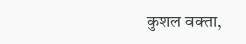कुशल वक्ता,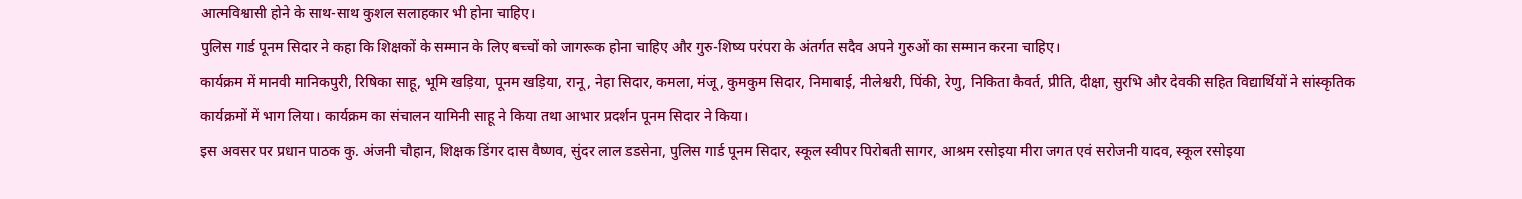आत्मविश्वासी होने के साथ-साथ कुशल सलाहकार भी होना चाहिए।
पुलिस गार्ड पूनम सिदार ने कहा कि शिक्षकों के सम्मान के लिए बच्चों को जागरूक होना चाहिए और गुरु-शिष्य परंपरा के अंतर्गत सदैव अपने गुरुओं का सम्मान करना चाहिए।
कार्यक्रम में मानवी मानिकपुरी, रिषिका साहू, भूमि खड़िया, पूनम खड़िया, रानू, नेहा सिदार, कमला, मंजू, कुमकुम सिदार, निमाबाई, नीलेश्वरी, पिंकी, रेणु, निकिता कैवर्त, प्रीति, दीक्षा, सुरभि और देवकी सहित विद्यार्थियों ने सांस्कृतिक कार्यक्रमों में भाग लिया। कार्यक्रम का संचालन यामिनी साहू ने किया तथा आभार प्रदर्शन पूनम सिदार ने किया।
इस अवसर पर प्रधान पाठक कु. अंजनी चौहान, शिक्षक डिंगर दास वैष्णव, सुंदर लाल डडसेना, पुलिस गार्ड पूनम सिदार, स्कूल स्वीपर पिरोबती सागर, आश्रम रसोइया मीरा जगत एवं सरोजनी यादव, स्कूल रसोइया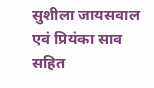सुशीला जायसवाल एवं प्रियंका साव सहित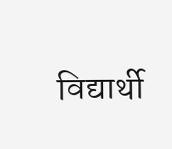विद्यार्थी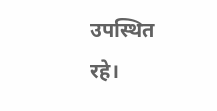उपस्थित रहे।